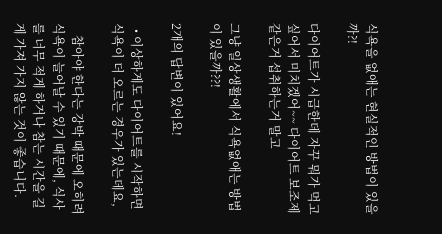식욕을 없애는 현실적인 방법이 있을까?!

다이어트가 시급한데 자꾸 뭐가 먹고싶어서 미치겠어~~ 다이어트 보조제 같은거 섭취하는거 말고

그냥 일상생활에서 식욕없애는 방법이 있을까??!

2개의 답변이 있어요!

  • 이상하게도 다이어트를 시작하면 식욕이 더 오르는 경우가 있는데요,

    참아야 한다는 강박 때문에 오히려 식욕이 늘어날 수 있기 때문에, 식사를 너무 적게 하거나 참는 시간을 길게 가져 가지 않는 것이 좋습니다.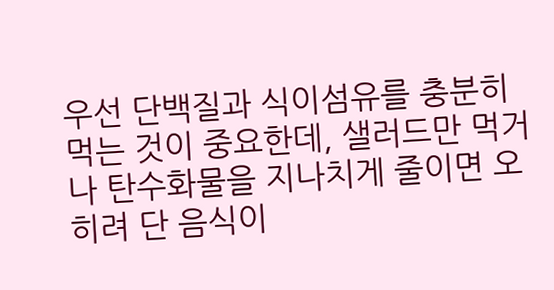우선 단백질과 식이섬유를 충분히 먹는 것이 중요한데, 샐러드만 먹거나 탄수화물을 지나치게 줄이면 오히려 단 음식이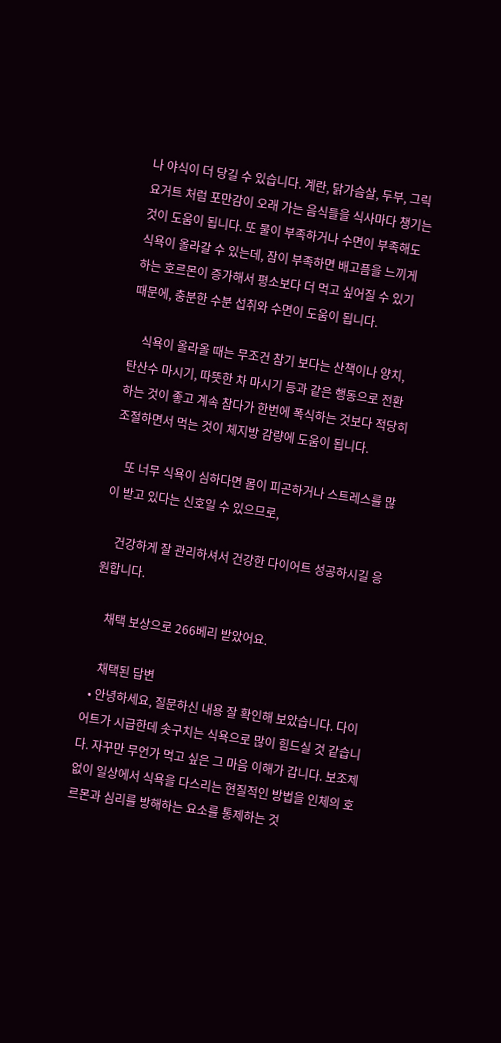나 야식이 더 당길 수 있습니다. 계란, 닭가슴살, 두부, 그릭요거트 처럼 포만감이 오래 가는 음식들을 식사마다 챙기는 것이 도움이 됩니다. 또 물이 부족하거나 수면이 부족해도 식욕이 올라갈 수 있는데, 잠이 부족하면 배고픔을 느끼게 하는 호르몬이 증가해서 평소보다 더 먹고 싶어질 수 있기 때문에, 충분한 수분 섭취와 수면이 도움이 됩니다.

    식욕이 올라올 때는 무조건 참기 보다는 산책이나 양치, 탄산수 마시기, 따뜻한 차 마시기 등과 같은 행동으로 전환하는 것이 좋고 계속 참다가 한번에 폭식하는 것보다 적당히 조절하면서 먹는 것이 체지방 감량에 도움이 됩니다.

    또 너무 식욕이 심하다면 몸이 피곤하거나 스트레스를 많이 받고 있다는 신호일 수 있으므로,

    건강하게 잘 관리하셔서 건강한 다이어트 성공하시길 응원합니다.

    채택 보상으로 266베리 받았어요.

    채택된 답변
  • 안녕하세요, 질문하신 내용 잘 확인해 보았습니다. 다이어트가 시급한데 솟구치는 식욕으로 많이 힘드실 것 같습니다. 자꾸만 무언가 먹고 싶은 그 마음 이해가 갑니다. 보조제 없이 일상에서 식욕을 다스리는 현질적인 방법을 인체의 호르몬과 심리를 방해하는 요소를 통제하는 것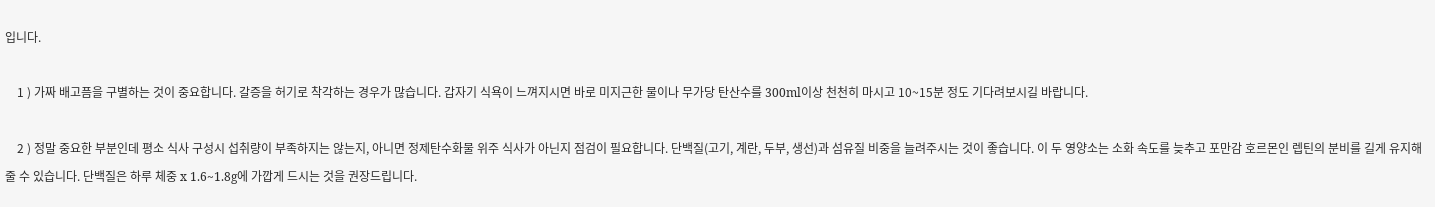입니다.

    1 ) 가짜 배고픔을 구별하는 것이 중요합니다. 갈증을 허기로 착각하는 경우가 많습니다. 갑자기 식욕이 느껴지시면 바로 미지근한 물이나 무가당 탄산수를 300ml이상 천천히 마시고 10~15분 정도 기다려보시길 바랍니다.

    2 ) 정말 중요한 부분인데 평소 식사 구성시 섭취량이 부족하지는 않는지, 아니면 정제탄수화물 위주 식사가 아닌지 점검이 필요합니다. 단백질(고기, 계란, 두부, 생선)과 섬유질 비중을 늘려주시는 것이 좋습니다. 이 두 영양소는 소화 속도를 늦추고 포만감 호르몬인 렙틴의 분비를 길게 유지해줄 수 있습니다. 단백질은 하루 체중 x 1.6~1.8g에 가깝게 드시는 것을 권장드립니다.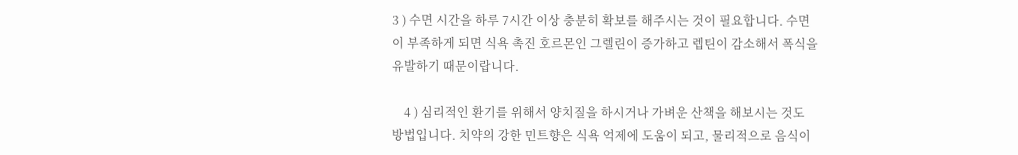3 ) 수면 시간을 하루 7시간 이상 충분히 확보를 해주시는 것이 필요합니다. 수면이 부족하게 되면 식욕 촉진 호르몬인 그렐린이 증가하고 렙틴이 감소해서 폭식을 유발하기 때문이랍니다.

    4 ) 심리적인 환기를 위해서 양치질을 하시거나 가벼운 산책을 해보시는 것도 방법입니다. 치약의 강한 민트향은 식욕 억제에 도움이 되고, 물리적으로 음식이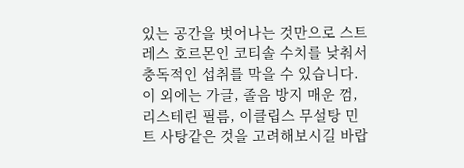있는 공간을 벗어나는 것만으로 스트레스 호르몬인 코티솔 수치를 낮춰서 충독적인 섭취를 막을 수 있습니다. 이 외에는 가글, 졸음 방지 매운 껌, 리스테린 필름, 이클립스 무설탕 민트 사탕같은 것을 고려해보시길 바랍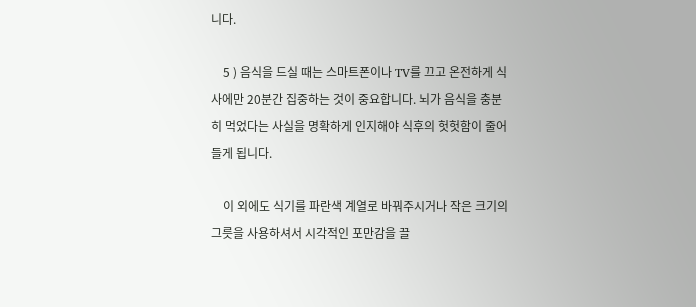니다.

    5 ) 음식을 드실 때는 스마트폰이나 TV를 끄고 온전하게 식사에만 20분간 집중하는 것이 중요합니다. 뇌가 음식을 충분히 먹었다는 사실을 명확하게 인지해야 식후의 헛헛함이 줄어들게 됩니다.

    이 외에도 식기를 파란색 계열로 바꿔주시거나 작은 크기의 그릇을 사용하셔서 시각적인 포만감을 끌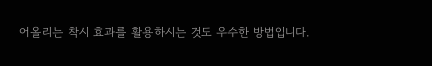어올리는 착시 효과를 활용하시는 것도 우수한 방법입니다.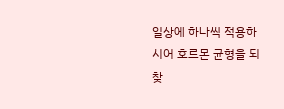일상에 하나씩 적용하시어 호르몬 균형을 되찾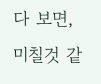다 보면, 미칠것 같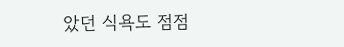았던 식욕도 점점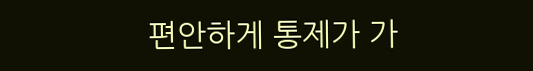편안하게 통제가 가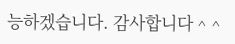능하겠습니다. 감사합니다 ^ ^